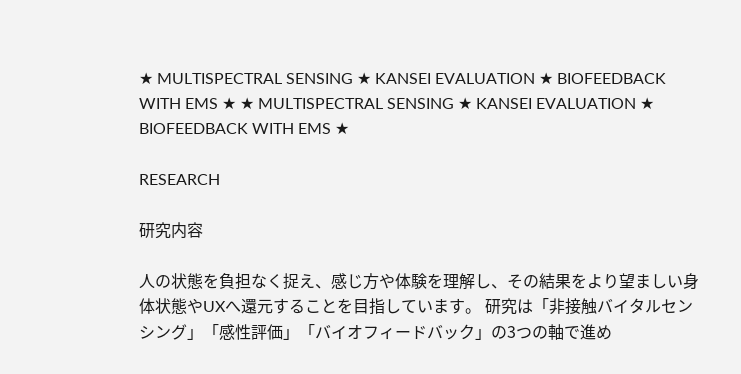★ MULTISPECTRAL SENSING ★ KANSEI EVALUATION ★ BIOFEEDBACK WITH EMS ★ ★ MULTISPECTRAL SENSING ★ KANSEI EVALUATION ★ BIOFEEDBACK WITH EMS ★

RESEARCH

研究内容

人の状態を負担なく捉え、感じ方や体験を理解し、その結果をより望ましい身体状態やUXへ還元することを目指しています。 研究は「非接触バイタルセンシング」「感性評価」「バイオフィードバック」の3つの軸で進め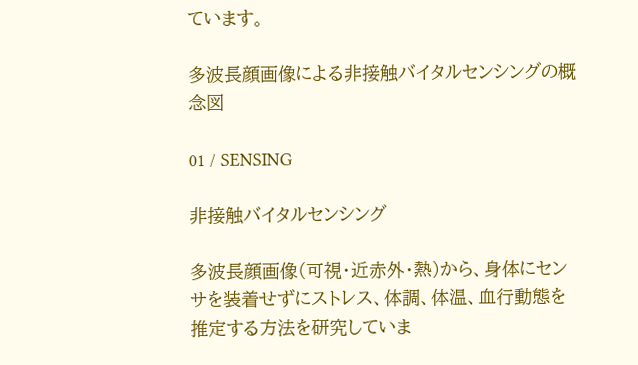ています。

多波長顔画像による非接触バイタルセンシングの概念図

01 / SENSING

非接触バイタルセンシング

多波長顔画像(可視・近赤外・熱)から、身体にセンサを装着せずにストレス、体調、体温、血行動態を推定する方法を研究していま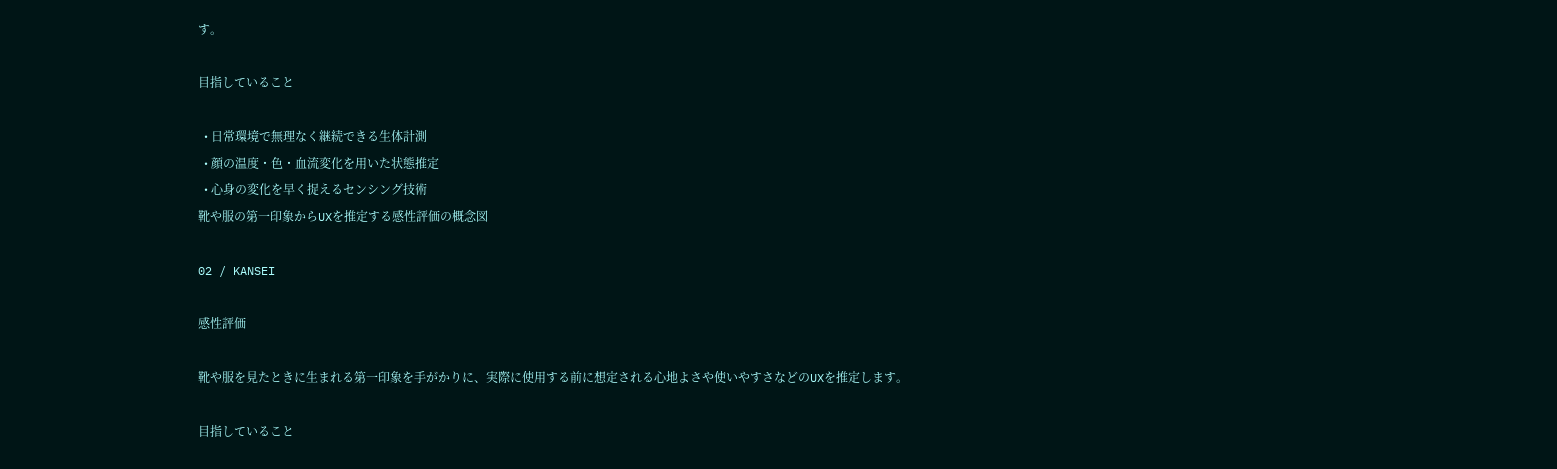す。

目指していること

  • 日常環境で無理なく継続できる生体計測
  • 顔の温度・色・血流変化を用いた状態推定
  • 心身の変化を早く捉えるセンシング技術
靴や服の第一印象からUXを推定する感性評価の概念図

02 / KANSEI

感性評価

靴や服を見たときに生まれる第一印象を手がかりに、実際に使用する前に想定される心地よさや使いやすさなどのUXを推定します。

目指していること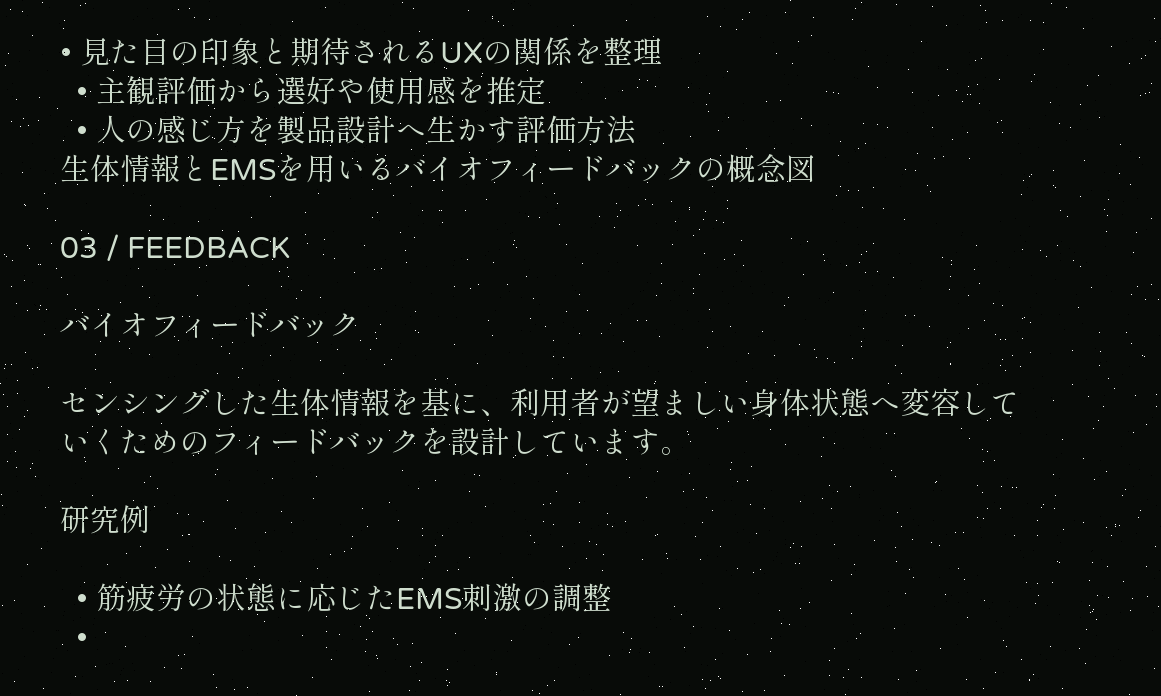• 見た目の印象と期待されるUXの関係を整理
  • 主観評価から選好や使用感を推定
  • 人の感じ方を製品設計へ生かす評価方法
生体情報とEMSを用いるバイオフィードバックの概念図

03 / FEEDBACK

バイオフィードバック

センシングした生体情報を基に、利用者が望ましい身体状態へ変容していくためのフィードバックを設計しています。

研究例

  • 筋疲労の状態に応じたEMS刺激の調整
  •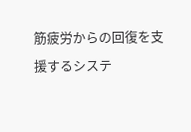筋疲労からの回復を支援するシステ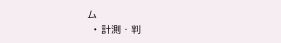ム
  • 計測・判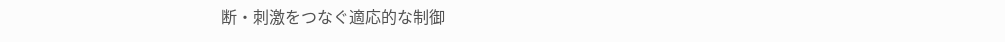断・刺激をつなぐ適応的な制御